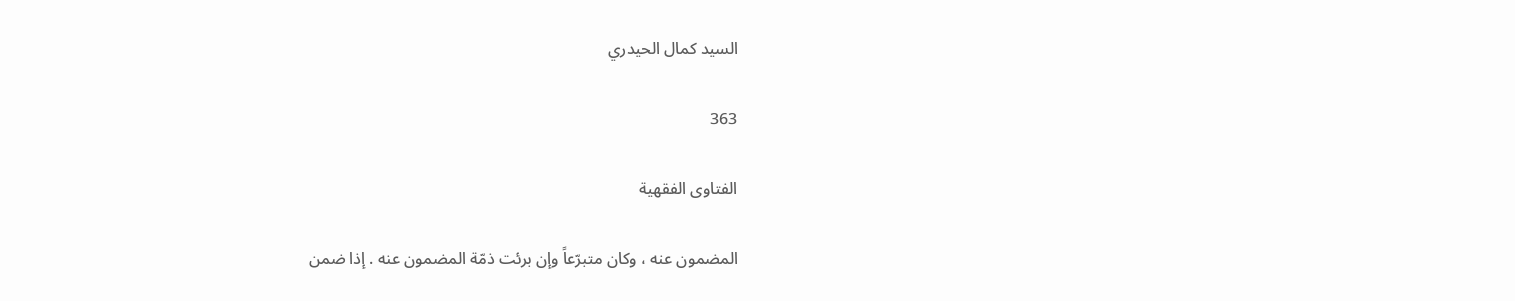السيد كمال الحيدري

363

الفتاوى الفقهية

المضمون عنه ، وكان متبرّعاً وإن برئت ذمّة المضمون عنه . إذا ضمن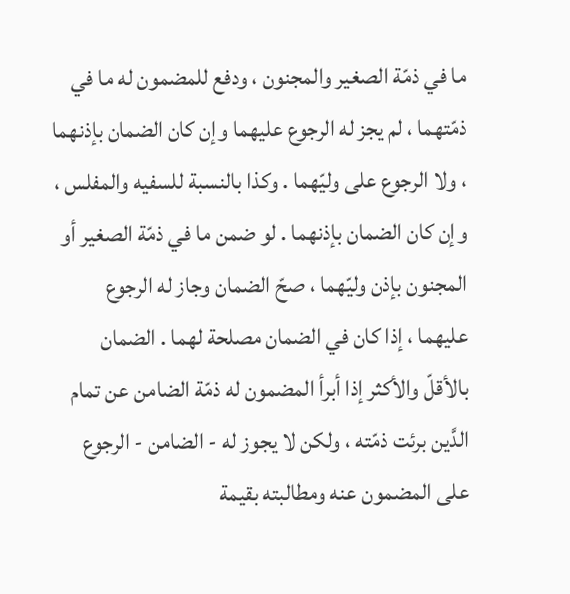ما في ذمّة الصغير والمجنون ، ودفع للمضمون له ما في ذمّتهما ، لم يجز له الرجوع عليهما وإن كان الضمان بإذنهما ، ولا الرجوع على وليّهما . وكذا بالنسبة للسفيه والمفلس ، وإن كان الضمان بإذنهما . لو ضمن ما في ذمّة الصغير أو المجنون بإذن وليّهما ، صحّ الضمان وجاز له الرجوع عليهما ، إذا كان في الضمان مصلحة لهما . الضمان بالأقلّ والأكثر إذا أبرأ المضمون له ذمّة الضامن عن تمام الدَّين برئت ذمّته ، ولكن لا يجوز له - الضامن - الرجوع على المضمون عنه ومطالبته بقيمة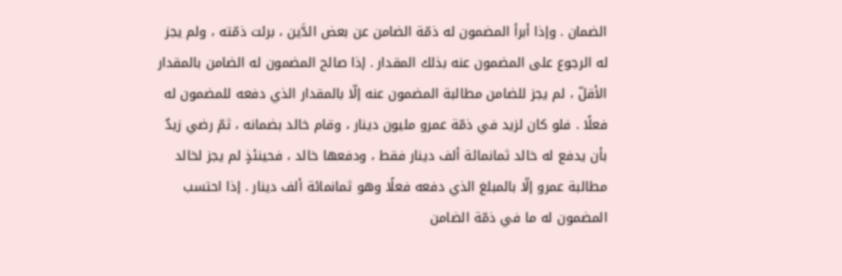الضمان . وإذا أبرأ المضمون له ذمّة الضامن عن بعض الدَّين ، برئت ذمّته ، ولم يجز له الرجوع على المضمون عنه بذلك المقدار . إذا صالح المضمون له الضامن بالمقدار الأقلّ ، لم يجز للضامن مطالبة المضمون عنه إلّا بالمقدار الذي دفعه للمضمون له فعلًا . فلو كان لزيد في ذمّة عمرو مليون دينار ، وقام خالد بضمانه ، ثمّ رضي زيدٌ بأن يدفع له خالد ثمانمائة ألف دينار فقط ، ودفعها خالد ، فحينئذٍ لم يجز لخالد مطالبة عمرو إلّا بالمبلغ الذي دفعه فعلًا وهو ثمانمائة ألف دينار . إذا احتسب المضمون له ما في ذمّة الضامن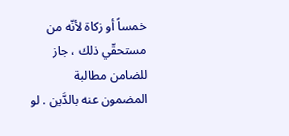خمساً أو زكاة لأنّه من مستحقّي ذلك ، جاز للضامن مطالبة المضمون عنه بالدَّين . لو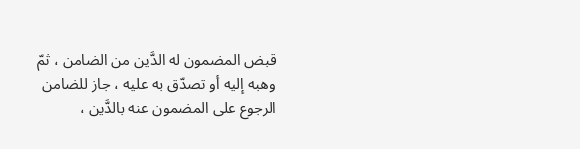قبض المضمون له الدَّين من الضامن ، ثمّ وهبه إليه أو تصدّق به عليه ، جاز للضامن الرجوع على المضمون عنه بالدَّين ،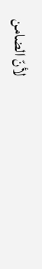لأنّ الضامن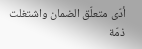أدّى متعلّق الضمان واشتغلت ذمّة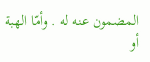المضمون عنه له . وأمّا الهبة أو